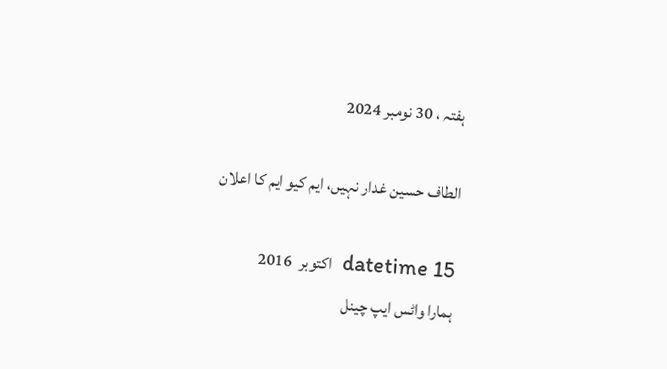ہفتہ ، 30 نومبر 2024

الطاف حسین غدار نہیں، ایم کیو ایم کا اعلان

datetime 15  اکتوبر  2016
ہمارا واٹس ایپ چینل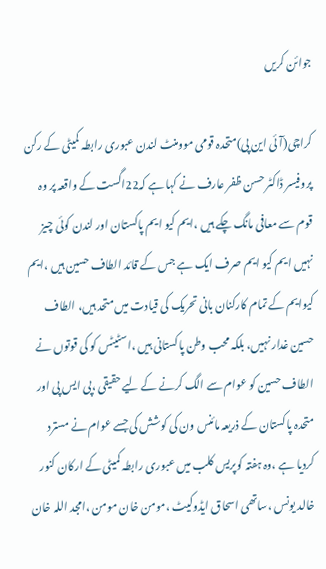جوائن کریں

کراچی(آئی این پی)متحدہ قومی موومنٹ لندن عبوری رابطہ کمیٹی کے رکن پروفیسر ڈاکٹر حسن ظفر عارف نے کہا ہے کہ22اگست کے واقعہ پر وہ قوم سے معافی مانگ چکے ہیں ،ایم کیو ایم پاکستان اور لندن کوئی چیز نہیں ایم کیو ایم صرف ایک ہے جس کے قائد الطاف حسین ہیں ،ایم کیوایم کے تمام کارکنان بانی تحریک کی قیادت میں متحد ہیں، الطاف حسین غدار نہیں، بلکہ محب وطن پاکستانی ہیں ،اسٹیٹس کو کی قوتوں نے الطاف حسین کو عوام سے الگ کرنے کے لیے حقیقی ،پی ایس پی اور متحدہ پاکستان کے ذریعہ مائنس ون کی کوشش کی جسے عوام نے مسترد کردیا ہے ،وہ ہفتہ کوپریس کلب میں عبوری رابطہ کمیٹی کے ارکان کنور خالد یونس ،ساتھی اسحاق ایڈوکیٹ ،مومن خان مومن ،امجد اللہ خان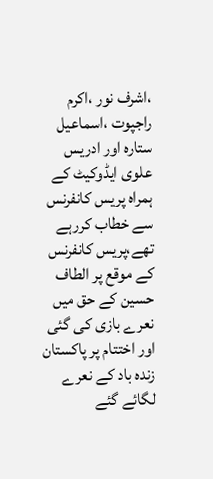،اشرف نور ،اکرم راجپوت ،اسماعیل ستارہ اور ادریس علوی ایڈوکیٹ کے ہمراہ پریس کانفرنس سے خطاب کررہے تھے،پریس کانفرنس کے موقع پر الطاف حسین کے حق میں نعرے بازی کی گئی اور اختتام پر پاکستان زندہ باد کے نعرے لگائے گئے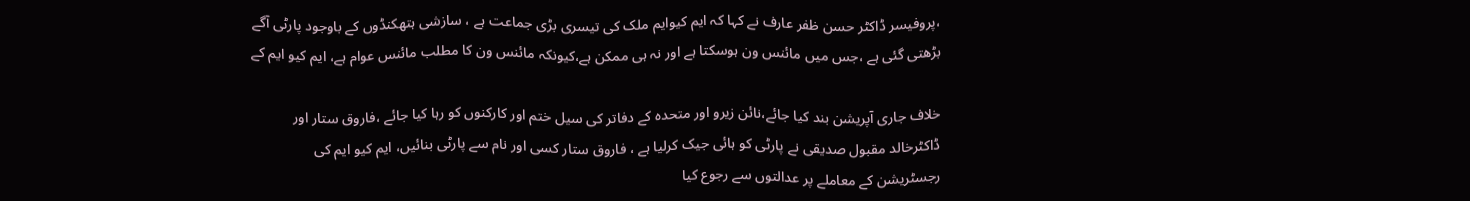،پروفیسر ڈاکٹر حسن ظفر عارف نے کہا کہ ایم کیوایم ملک کی تیسری بڑی جماعت ہے ، سازشی ہتھکنڈوں کے باوجود پارٹی آگے بڑھتی گئی ہے ،جس میں مائنس ون ہوسکتا ہے اور نہ ہی ممکن ہے،کیونکہ مائنس ون کا مطلب مائنس عوام ہے، ایم کیو ایم کے

خلاف جاری آپریشن بند کیا جائے،نائن زیرو اور متحدہ کے دفاتر کی سیل ختم اور کارکنوں کو رہا کیا جائے ،فاروق ستار اور ڈاکٹرخالد مقبول صدیقی نے پارٹی کو ہائی جیک کرلیا ہے ، فاروق ستار کسی اور نام سے پارٹی بنائیں، ایم کیو ایم کی رجسٹریشن کے معاملے پر عدالتوں سے رجوع کیا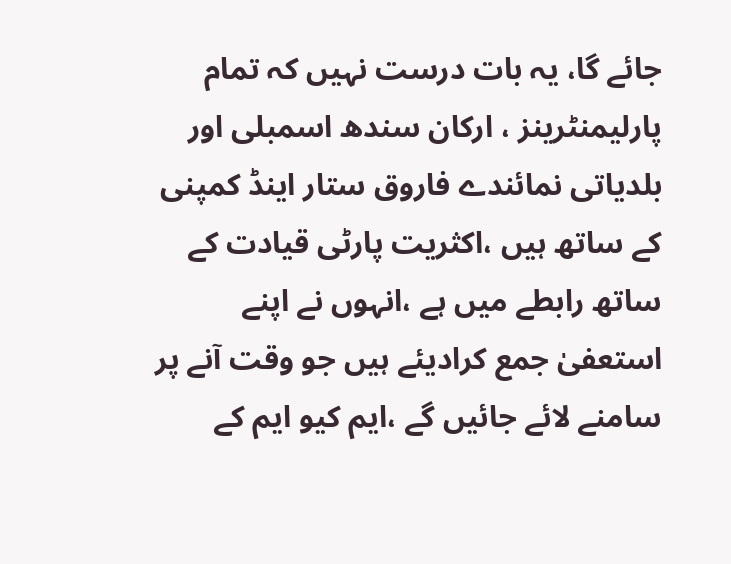جائے گا، یہ بات درست نہیں کہ تمام پارلیمنٹرینز ، ارکان سندھ اسمبلی اور بلدیاتی نمائندے فاروق ستار اینڈ کمپنی کے ساتھ ہیں ،اکثریت پارٹی قیادت کے ساتھ رابطے میں ہے ،انہوں نے اپنے استعفیٰ جمع کرادیئے ہیں جو وقت آنے پر سامنے لائے جائیں گے ،ایم کیو ایم کے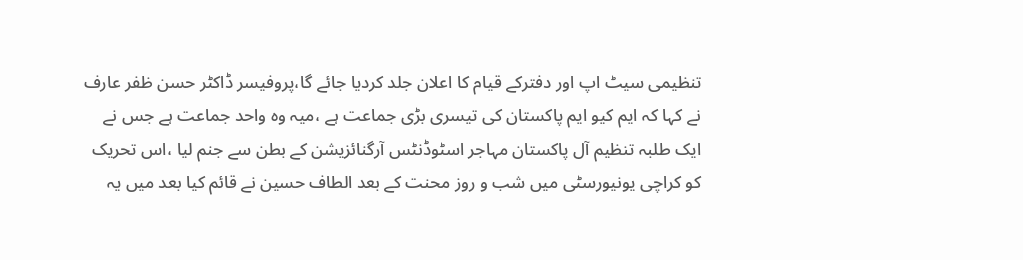تنظیمی سیٹ اپ اور دفترکے قیام کا اعلان جلد کردیا جائے گا،پروفیسر ڈاکٹر حسن ظفر عارف نے کہا کہ ایم کیو ایم پاکستان کی تیسری بڑی جماعت ہے ،میہ وہ واحد جماعت ہے جس نے ایک طلبہ تنظیم آل پاکستان مہاجر اسٹوڈنٹس آرگنائزیشن کے بطن سے جنم لیا ،اس تحریک کو کراچی یونیورسٹی میں شب و روز محنت کے بعد الطاف حسین نے قائم کیا بعد میں یہ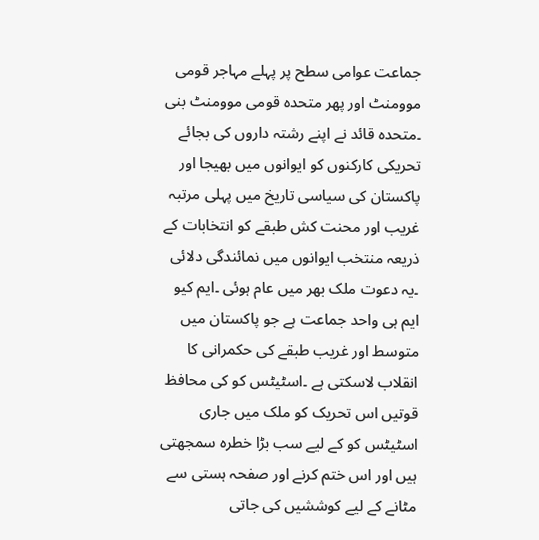جماعت عوامی سطح پر پہلے مہاجر قومی موومنٹ اور پھر متحدہ قومی موومنٹ بنی ۔متحدہ قائد نے اپنے رشتہ داروں کی بجائے تحریکی کارکنوں کو ایوانوں میں بھیجا اور پاکستان کی سیاسی تاریخ میں پہلی مرتبہ غریب اور محنت کش طبقے کو انتخابات کے ذریعہ منتخب ایوانوں میں نمائندگی دلائی ۔یہ دعوت ملک بھر میں عام ہوئی ۔ایم کیو ایم ہی واحد جماعت ہے جو پاکستان میں متوسط اور غریب طبقے کی حکمرانی کا انقلاب لاسکتی ہے ۔اسٹیٹس کو کی محافظ قوتیں اس تحریک کو ملک میں جاری اسٹیٹس کو کے لیے سب بڑا خطرہ سمجھتی ہیں اور اس ختم کرنے اور صفحہ ہستی سے مٹانے کے لیے کوششیں کی جاتی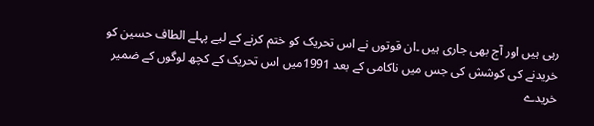رہی ہیں اور آج بھی جاری ہیں ۔ان قوتوں نے اس تحریک کو ختم کرنے کے لیے پہلے الطاف حسین کو خریدنے کی کوشش کی جس میں ناکامی کے بعد 1991میں اس تحریک کے کچھ لوگوں کے ضمیر خریدے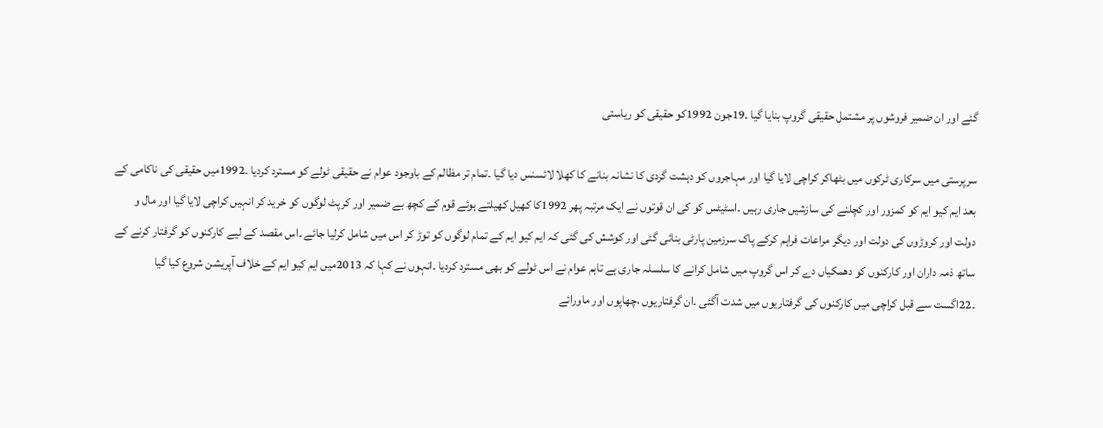گئے اور ان ضمیر فروشوں پر مشتمل حقیقی گروپ بنایا گیا ۔19جون 1992کو حقیقی کو ریاستی

سرپرستی میں سرکاری ٹرکوں میں بٹھاکر کراچی لایا گیا اور مہاجروں کو دہشت گردی کا نشانہ بنانے کا کھلا لائسنس دیا گیا ۔تمام تر مظالم کے باوجود عوام نے حقیقی ٹولے کو مسترد کردیا ۔1992میں حقیقی کی ناکامی کے بعد ایم کیو ایم کو کمزور اور کچلنے کی سازشیں جاری رہیں ۔اسٹیٹس کو کی ان قوتوں نے ایک مرتبہ پھر 1992کا کھیل کھیلتے ہوئے قوم کے کچھ بے ضمیر اور کرپٹ لوگوں کو خرید کر انہیں کراچی لایا گیا اور مال و دولت اور کروڑوں کی دولت اور دیگر مراعات فراہم کرکے پاک سرزمین پارٹی بنائی گئی اور کوشش کی گئی کہ ایم کیو ایم کے تمام لوگوں کو توڑ کر اس میں شامل کرلیا جائے ۔اس مقصد کے لیے کارکنوں کو گرفتار کرنے کے ساتھ ذمہ داران اور کارکنوں کو دھمکیاں دے کر اس گروپ میں شامل کرانے کا سلسلہ جاری ہے تاہم عوام نے اس ٹولے کو بھی مسترد کردیا ۔انہوں نے کہا کہ 2013میں ایم کیو ایم کے خلاف آپریشن شروع کیا گیا ۔22اگست سے قبل کراچی میں کارکنوں کی گرفتاریوں میں شدت آگئی ۔ان گرفتاریوں ،چھاپوں اور ماورائے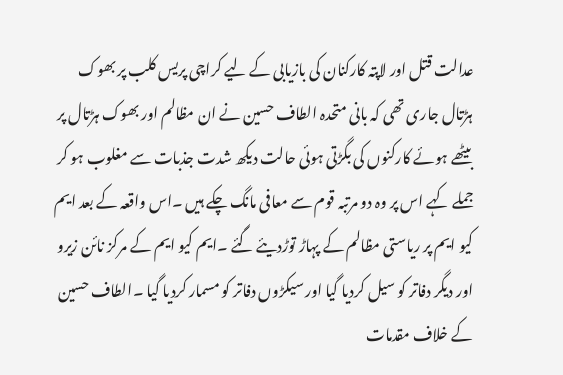عدالت قتل اور لاپتہ کارکنان کی بازیابی کے لیے کراچی پریس کلب پر بھوک ہڑتال جاری تھی کہ بانی متحدہ الطاف حسین نے ان مظالم اور بھوک ہڑتال پر بیٹھے ہوئے کارکنوں کی بگڑتی ہوئی حالت دیکھ شدت جذبات سے مغلوب ہو کر جملے کہے اس پر وہ دو مرتبہ قوم سے معافی مانگ چکے ہیں ۔اس واقعہ کے بعد ایم کیو ایم پر ریاستی مظالم کے پہاڑ توڑدیئے گئے ۔ایم کیو ایم کے مرکز نائن زیرو اور دیگر دفاتر کو سیل کردیا گیا اور سیکڑوں دفاتر کو مسمار کردیا گیا ۔الطاف حسین کے خلاف مقدمات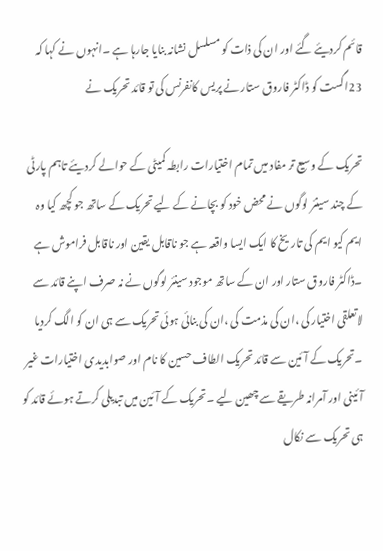قائم کردیئے گئے اور ان کی ذات کو مسلسل نشانہ بنایا جارہا ہے ۔انہوں نے کہا کہ 23اگست کو ڈاکٹر فاروق ستار نے پریس کانفرنس کی تو قائد تحریک نے

تحریک کے وسیع تر مفاد میں تمام اختیارات رابطہ کمیٹی کے حوالے کردیئے تاہم پارٹی کے چند سینئر لوگوں نے محض خود کو بچانے کے لیے تحریک کے ساتھ جو کچھ کیا وہ ایم کیو ایم کی تاریخ کا ایک ایسا واقعہ ہے جو ناقابل یقین اور ناقابل فراموش ہے ۔ڈاکٹر فاروق ستار اور ان کے ساتھ موجود سینئر لوگوں نے نہ صرف اپنے قائد سے لاتعلقی اختیار کی ،ان کی مذمت کی ،ان کی بنائی ہوئی تحریک سے ہی ان کو الگ کردیا ۔تحریک کے آئین سے قائد تحریک الطاف حسین کا نام اور صوابدیدی اختیارات غیر آئینی اور آمرانہ طریقے سے چھین لیے ۔تحریک کے آئین میں تبدیلی کرتے ہوئے قائد کو ہی تحریک سے نکال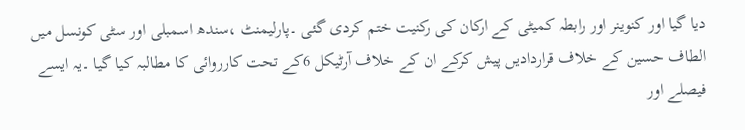دیا گیا اور کنوینر اور رابطہ کمیٹی کے ارکان کی رکنیت ختم کردی گئی ۔پارلیمنٹ ،سندھ اسمبلی اور سٹی کونسل میں الطاف حسین کے خلاف قراردادیں پیش کرکے ان کے خلاف آرٹیکل 6کے تحت کارروائی کا مطالبہ کیا گیا ۔یہ ایسے فیصلے اور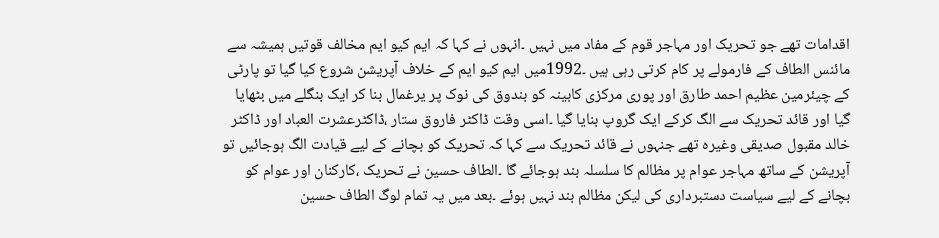اقدامات تھے جو تحریک اور مہاجر قوم کے مفاد میں نہیں ۔انہوں نے کہا کہ ایم کیو ایم مخالف قوتیں ہمیشہ سے مائنس الطاف کے فارمولے پر کام کرتی رہی ہیں ۔1992میں ایم کیو ایم کے خلاف آپریشن شروع کیا گیا تو پارٹی کے چیئرمین عظیم احمد طارق اور پوری مرکزی کابینہ کو بندوق کی نوک پر یرغمال بنا کر ایک بنگلے میں بٹھایا گیا اور قائد تحریک سے الگ کرکے ایک گروپ بنایا گیا ۔اسی وقت ڈاکٹر فاروق ستار ،ڈاکٹرعشرت العباد اور ڈاکٹر خالد مقبول صدیقی وغیرہ تھے جنہوں نے قائد تحریک سے کہا کہ تحریک کو بچانے کے لیے قیادت الگ ہوجائیں تو آپریشن کے ساتھ مہاجر عوام پر مظالم کا سلسلہ بند ہوجائے گا ۔الطاف حسین نے تحریک ،کارکنان اور عوام کو بچانے کے لیے سیاست دستبرداری کی لیکن مظالم بند نہیں ہوئے ۔بعد میں یہ تمام لوگ الطاف حسین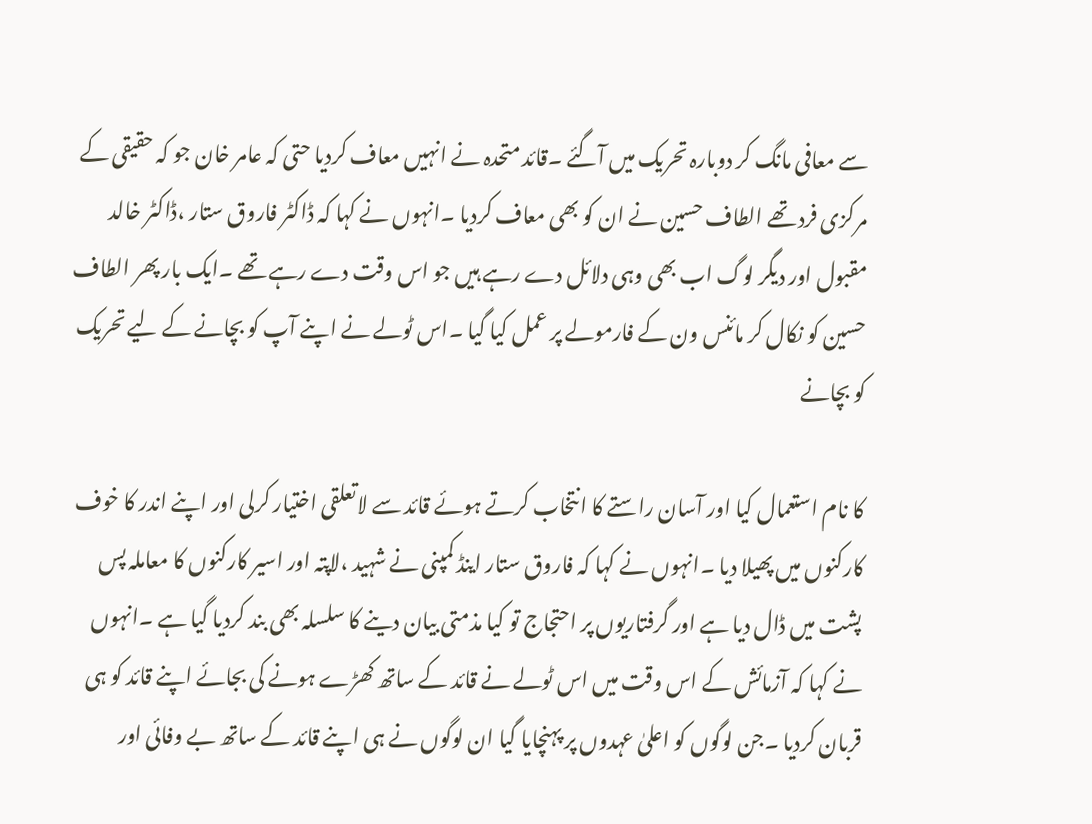سے معافی مانگ کر دوبارہ تحریک میں آگئے ۔قائد متحدہ نے انہیں معاف کردیا حتی کہ عامر خان جو کہ حقیقی کے مرکزی فرد تھے الطاف حسین نے ان کو بھی معاف کردیا ۔انہوں نے کہا کہ ڈاکٹر فاروق ستار ،ڈاکٹر خالد مقبول اور دیگر لوگ اب بھی وہی دلائل دے رہے ہیں جو اس وقت دے رہے تھے ۔ایک بار پھر الطاف حسین کو نکال کر مائنس ون کے فارمولے پر عمل کیا گیا ۔اس ٹولے نے اپنے آپ کو بچانے کے لیے تحریک کو بچانے

کا نام استعمال کیا اور آسان راستے کا انتخاب کرتے ہوئے قائد سے لاتعلقی اختیار کرلی اور اپنے اندر کا خوف کارکنوں میں پھیلا دیا ۔انہوں نے کہا کہ فاروق ستار اینڈ کمپنی نے شہید ،لاپتہ اور اسیر کارکنوں کا معاملہ پس پشت میں ڈال دیا ہے اور گرفتاریوں پر احتجاج تو کیا مذمتی بیان دینے کا سلسلہ بھی بند کردیا گیا ہے ۔انہوں نے کہا کہ آزمائش کے اس وقت میں اس ٹولے نے قائد کے ساتھ کھڑے ہونے کی بجائے اپنے قائد کو ہی قربان کردیا ۔جن لوگوں کو اعلیٰ عہدوں پر پہنچایا گیا ان لوگوں نے ہی اپنے قائد کے ساتھ بے وفائی اور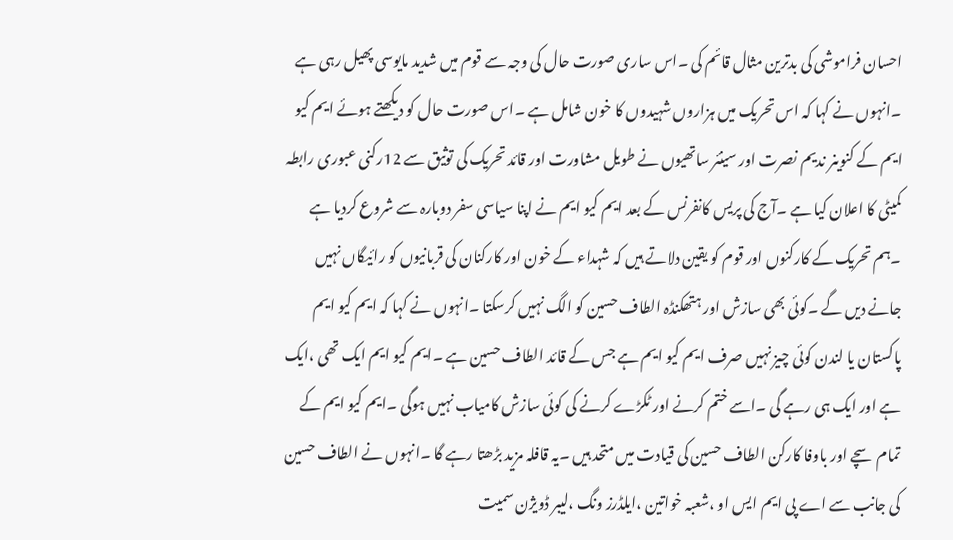احسان فراموشی کی بدترین مثال قائم کی ۔اس ساری صورت حال کی وجہ سے قوم میں شدید مایوسی پھیل رہی ہے ۔انہوں نے کہا کہ اس تحریک میں ہزاروں شہیدوں کا خون شامل ہے ۔اس صورت حال کو دیکھتے ہوئے ایم کیو ایم کے کنوینر ندیم نصرت اور سینئر ساتھیوں نے طویل مشاورت اور قائد تحریک کی توثیق سے 12رکنی عبوری رابطہ کمیٹی کا اعلان کیا ہے ۔آج کی پریس کانفرنس کے بعد ایم کیو ایم نے اپنا سیاسی سفر دوبارہ سے شروع کردیا ہے ۔ہم تحریک کے کارکنوں اور قوم کو یقین دلاتے ہیں کہ شہداء کے خون اور کارکنان کی قربانیوں کو رائیگاں نہیں جانے دیں گے ۔کوئی بھی سازش اور ہتھکنڈہ الطاف حسین کو الگ نہیں کرسکتا ۔انہوں نے کہا کہ ایم کیو ایم پاکستان یا لندن کوئی چیز نہیں صرف ایم کیو ایم ہے جس کے قائد الطاف حسین ہے ۔ایم کیو ایم ایک تھی ،ایک ہے اور ایک ہی رہے گی ۔اسے ختم کرنے اور ٹکڑے کرنے کی کوئی سازش کامیاب نہیں ہوگی ۔ایم کیو ایم کے تمام سچے اور باوفا کارکن الطاف حسین کی قیادت میں متحد ہیں ۔یہ قافلہ مزید بڑھتا رہے گا ۔انہوں نے الطاف حسین کی جانب سے اے پی ایم ایس او ،شعبہ خواتین ،ایلڈرز ونگ ،لیبر ڈویژن سمیت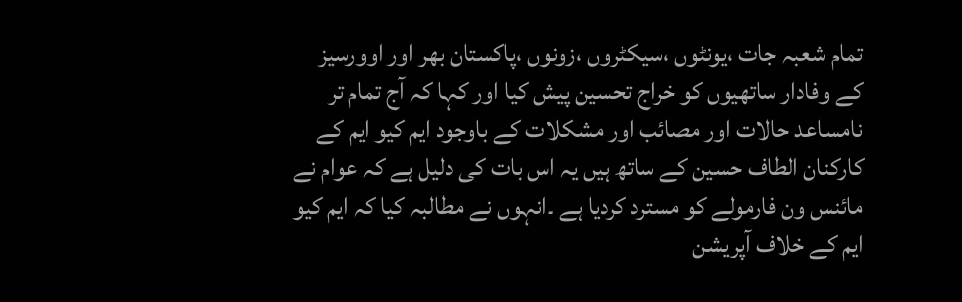تمام شعبہ جات ،یونٹوں ،سیکٹروں ،زونوں ،پاکستان بھر اور اوورسیز کے وفادار ساتھیوں کو خراج تحسین پیش کیا اور کہا کہ آج تمام تر نامساعد حالات اور مصائب اور مشکلات کے باوجود ایم کیو ایم کے کارکنان الطاف حسین کے ساتھ ہیں یہ اس بات کی دلیل ہے کہ عوام نے مائنس ون فارمولے کو مسترد کردیا ہے ۔انہوں نے مطالبہ کیا کہ ایم کیو ایم کے خلاف آپریشن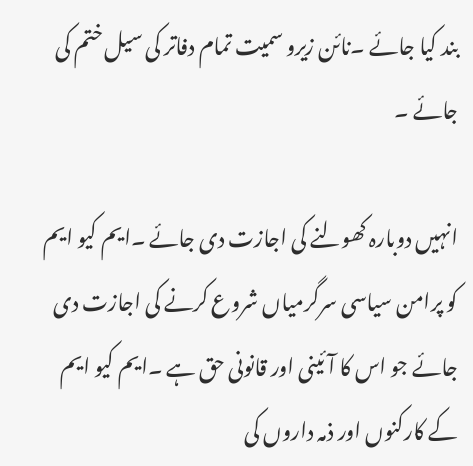بند کیا جائے ۔نائن زیرو سمیت تمام دفاتر کی سیل ختم کی جائے ۔

انہیں دوبارہ کھولنے کی اجازت دی جائے ۔ایم کیو ایم کو پرامن سیاسی سرگرمیاں شروع کرنے کی اجازت دی جائے جو اس کا آئینی اور قانونی حق ہے ۔ایم کیو ایم کے کارکنوں اور ذمہ داروں کی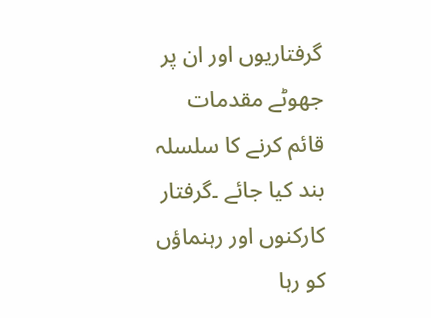گرفتاریوں اور ان پر جھوٹے مقدمات قائم کرنے کا سلسلہ بند کیا جائے ۔گرفتار کارکنوں اور رہنماؤں کو رہا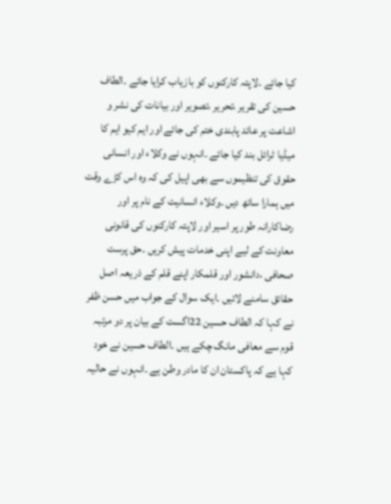کیا جائے ۔لاپتہ کارکنوں کو بازیاب کرایا جائے ۔الطاف حسین کی تقریر ،تحریر ،تصویر اور بیانات کی نشر و اشاعت پر عائد پابندی ختم کی جائے اور ایم کیو ایم کا میڈیا ٹرائل بند کیا جائے ۔انہوں نے وکلاء اور انسانی حقوق کی تنظیموں سے بھی اپیل کی کہ وہ اس کڑے وقت میں ہمارا ساتھ دیں ۔وکلاء انسانیت کے نام پر اور رضاکارانہ طور پر اسیر اور لاپتہ کارکنوں کی قانونی معاونت کے لیے اپنی خدمات پیش کریں ۔حق پرست صحافی ،دانشور اور قلمکار اپنے قلم کے ذریعہ اصل حقائق سامنے لائیں ۔ایک سوال کے جواب میں حسن ظفر نے کہا کہ الطاف حسین 22اگست کے بیان پر دو مرتبہ قوم سے معافی مانگ چکے ہیں ۔الطاف حسین نے خود کہا ہے کہ پاکستان ان کا مادر وطن ہے ۔انہوں نے حالیہ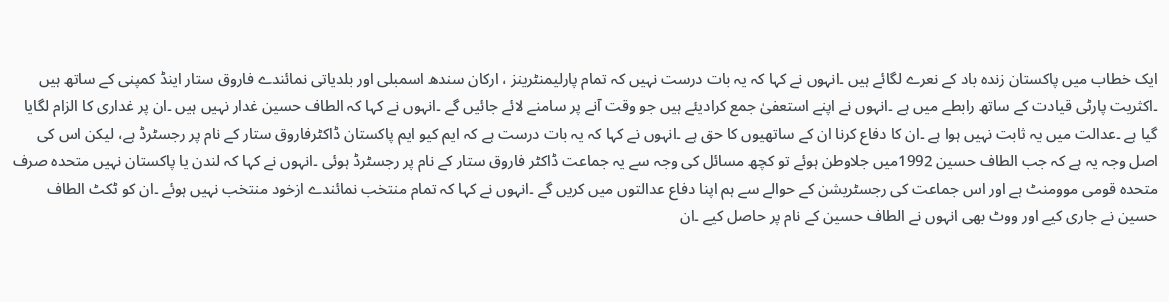ایک خطاب میں پاکستان زندہ باد کے نعرے لگائے ہیں ۔انہوں نے کہا کہ یہ بات درست نہیں کہ تمام پارلیمنٹرینز ، ارکان سندھ اسمبلی اور بلدیاتی نمائندے فاروق ستار اینڈ کمپنی کے ساتھ ہیں ۔اکثریت پارٹی قیادت کے ساتھ رابطے میں ہے ۔انہوں نے اپنے استعفیٰ جمع کرادیئے ہیں جو وقت آنے پر سامنے لائے جائیں گے ۔انہوں نے کہا کہ الطاف حسین غدار نہیں ہیں ۔ان پر غداری کا الزام لگایا گیا ہے ۔عدالت میں یہ ثابت نہیں ہوا ہے ۔ان کا دفاع کرنا ان کے ساتھیوں کا حق ہے ۔انہوں نے کہا کہ یہ بات درست ہے کہ ایم کیو ایم پاکستان ڈاکٹرفاروق ستار کے نام پر رجسٹرڈ ہے، لیکن اس کی اصل وجہ یہ ہے کہ جب الطاف حسین 1992میں جلاوطن ہوئے تو کچھ مسائل کی وجہ سے یہ جماعت ڈاکٹر فاروق ستار کے نام پر رجسٹرڈ ہوئی ۔انہوں نے کہا کہ لندن یا پاکستان نہیں متحدہ صرف متحدہ قومی موومنٹ ہے اور اس جماعت کی رجسٹریشن کے حوالے سے ہم اپنا دفاع عدالتوں میں کریں گے ۔انہوں نے کہا کہ تمام منتخب نمائندے ازخود منتخب نہیں ہوئے ۔ان کو ٹکٹ الطاف حسین نے جاری کیے اور ووٹ بھی انہوں نے الطاف حسین کے نام پر حاصل کیے ۔ان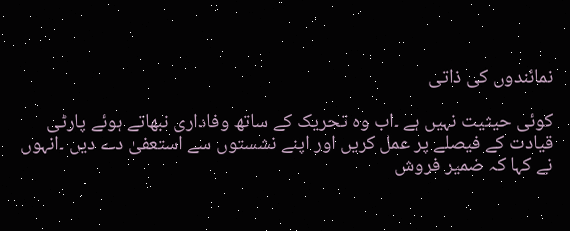نمائندوں کی ذاتی

کوئی حیثیت نہیں ہے ۔اب وہ تحریک کے ساتھ وفاداری نبھاتے ہوئے پارٹی قیادت کے فیصلے پر عمل کریں اور اپنے نشستوں سے استعفیٰ دے دیں ۔انہوں نے کہا کہ ضمیر فروش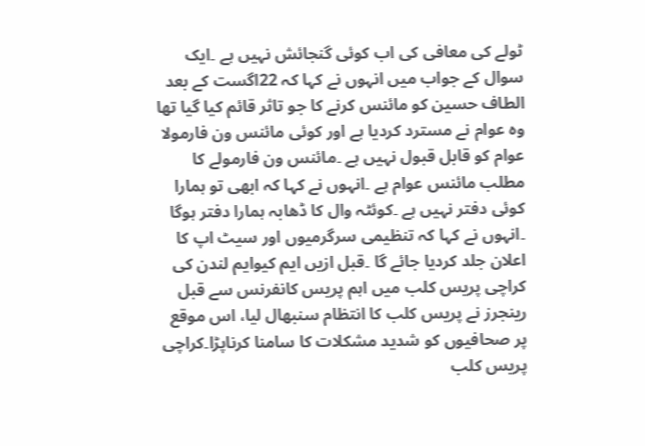ٹولے کی معافی کی اب کوئی گنجائش نہیں ہے ۔ایک سوال کے جواب میں انہوں نے کہا کہ 22اگست کے بعد الطاف حسین کو مائنس کرنے کا جو تاثر قائم کیا گیا تھا وہ عوام نے مسترد کردیا ہے اور کوئی مائنس ون فارمولا عوام کو قابل قبول نہیں ہے ۔مائنس ون فارمولے کا مطلب مائنس عوام ہے ۔انہوں نے کہا کہ ابھی تو ہمارا کوئی دفتر نہیں ہے ۔کوئٹہ وال کا ڈھابہ ہمارا دفتر ہوگا ۔انہوں نے کہا کہ تنظیمی سرگرمیوں اور سیٹ اپ کا اعلان جلد کردیا جائے گا ۔قبل ازیں ایم کیوایم لندن کی کراچی پریس کلب میں اہم پریس کانفرنس سے قبل رینجرز نے پریس کلب کا انتظام سنبھال لیا، اس موقع پر صحافیوں کو شدید مشکلات کا سامنا کرناپڑا۔کراچی پریس کلب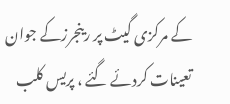کے مرکزی گیٹ پر رینجرزکے جوان تعینات کردئے گئے ، پریس کلب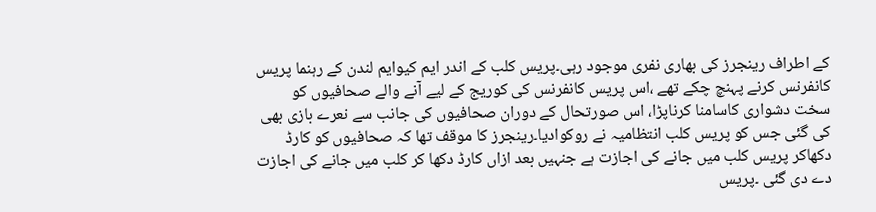کے اطراف رینجرز کی بھاری نفری موجود رہی۔پریس کلب کے اندر ایم کیوایم لندن کے رہنما پریس کانفرنس کرنے پہنچ چکے تھے ،اس پریس کانفرنس کی کوریج کے لیے آنے والے صحافیوں کو سخت دشواری کاسامنا کرناپڑا، اس صورتحال کے دوران صحافیوں کی جانب سے نعرے بازی بھی کی گئی جس کو پریس کلب انتظامیہ نے روکوادیا۔رینجرز کا موقف تھا کہ صحافیوں کو کارڈ دکھاکر پریس کلب میں جانے کی اجازت ہے جنہیں بعد ازاں کارڈ دکھا کر کلب میں جانے کی اجازت دے دی گئی ۔پریس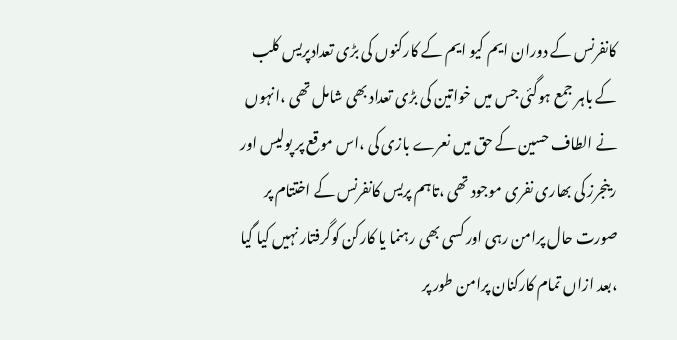کانفرنس کے دوران ایم کیو ایم کے کارکنوں کی بڑی تعدادپریس کلب کے باہر جمع ہوگئی جس میں خواتین کی بڑی تعداد بھی شامل تھی ،انہوں نے الطاف حسین کے حق میں نعرے بازی کی ،اس موقع پر پولیس اور رینجرز کی بھاری نفری موجود تھی ،تاہم پریس کانفرنس کے اختتام پر صورت حال پرامن رہی اور کسی بھی رہنما یا کارکن کوگرفتار نہیں کیا گیا ،بعد ازاں تمام کارکنان پرامن طور پر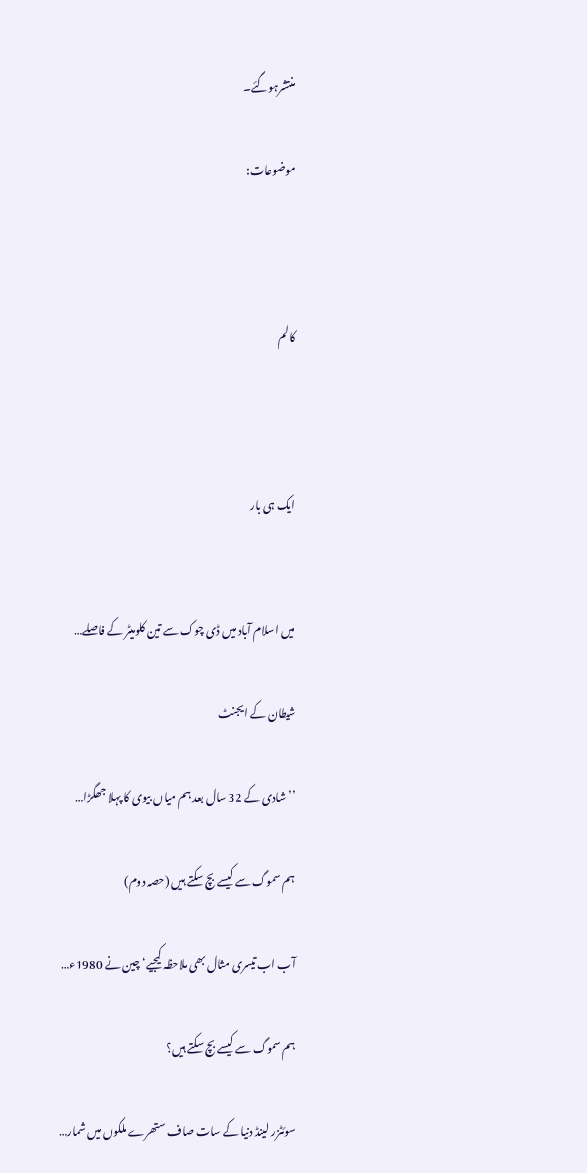منتشرہوگئے۔

موضوعات:



کالم



ایک ہی بار


میں اسلام آباد میں ڈی چوک سے تین کلومیٹر کے فاصلے…

شیطان کے ایجنٹ

’’شادی کے 32 سال بعد ہم میاں بیوی کا پہلا جھگڑا…

ہم سموگ سے کیسے بچ سکتے ہیں (حصہ دوم)

آب اب تیسری مثال بھی ملاحظہ کیجیے‘ چین نے 1980ء…

ہم سموگ سے کیسے بچ سکتے ہیں؟

سوئٹزر لینڈ دنیا کے سات صاف ستھرے ملکوں میں شمار…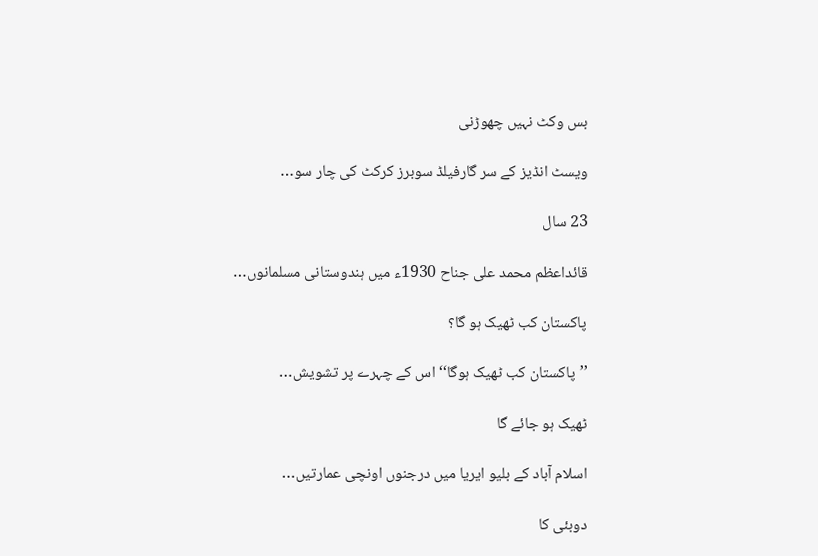بس وکٹ نہیں چھوڑنی

ویسٹ انڈیز کے سر گارفیلڈ سوبرز کرکٹ کی چار سو…

23 سال

قائداعظم محمد علی جناح 1930ء میں ہندوستانی مسلمانوں…

پاکستان کب ٹھیک ہو گا؟

’’پاکستان کب ٹھیک ہوگا‘‘ اس کے چہرے پر تشویش…

ٹھیک ہو جائے گا

اسلام آباد کے بلیو ایریا میں درجنوں اونچی عمارتیں…

دوبئی کا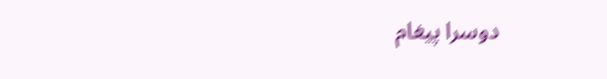دوسرا پیغام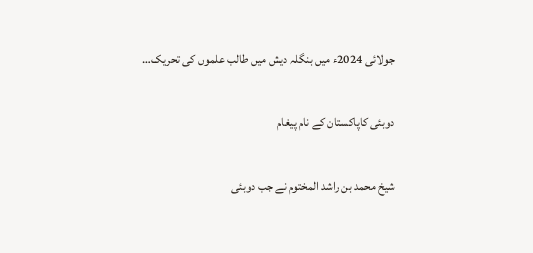جولائی 2024ء میں بنگلہ دیش میں طالب علموں کی تحریک…

دوبئی کاپاکستان کے نام پیغام

شیخ محمد بن راشد المختوم نے جب دوبئی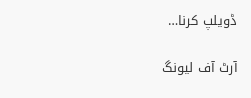ڈویلپ کرنا…

آرٹ آف لیونگ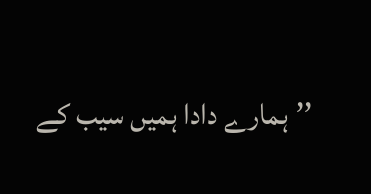’’ہمارے دادا ہمیں سیب کے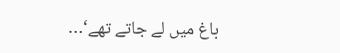باغ میں لے جاتے تھے‘…